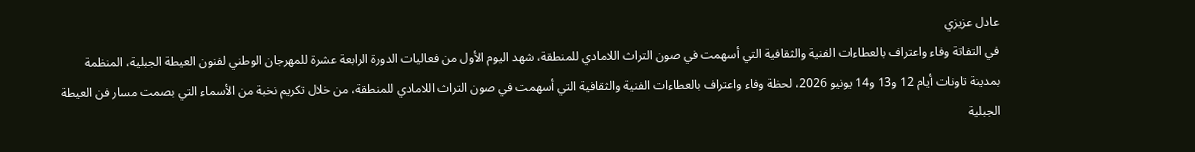عادل عزيزي
في التفاتة وفاء واعتراف بالعطاءات الفنية والثقافية التي أسهمت في صون التراث اللامادي للمنطقة، شهد اليوم الأول من فعاليات الدورة الرابعة عشرة للمهرجان الوطني لفنون العيطة الجبلية، المنظمة بمدينة تاونات أيام 12 و13 و14 يونيو 2026، لحظة وفاء واعتراف بالعطاءات الفنية والثقافية التي أسهمت في صون التراث اللامادي للمنطقة، من خلال تكريم نخبة من الأسماء التي بصمت مسار فن العيطة الجبلية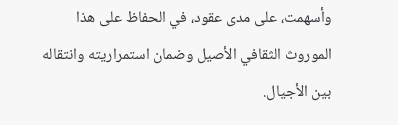وأسهمت، على مدى عقود، في الحفاظ على هذا الموروث الثقافي الأصيل وضمان استمراريته وانتقاله بين الأجيال.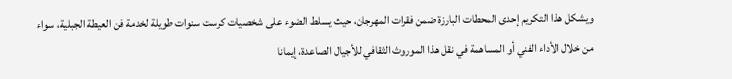ويشكل هذا التكريم إحدى المحطات البارزة ضمن فقرات المهرجان، حيث يسلط الضوء على شخصيات كرست سنوات طويلة لخدمة فن العيطة الجبلية، سواء من خلال الأداء الفني أو المساهمة في نقل هذا الموروث الثقافي للأجيال الصاعدة، إيمانا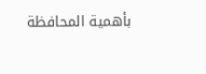بأهمية المحافظة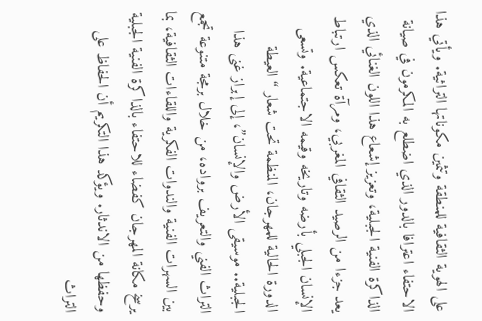على الهوية الثقافية للمنطقة وتثمين مكوناتها التراثية. ويأتي هذا الاحتفاء اعترافا بالدور الذي اضطلع به المكرمون في صيانة الذاكرة الفنية الجبلية، وتعزيز إشعاع هذا اللون الغنائي الذي يعد جزءا من الرصيد الثقافي المغربي، ومرآة تعكس ارتباط الإنسان الجبلي بأرضه وتاريخه وقيمه الاجتماعية. وتسعى الدورة الحالية للمهرجان، المنظمة تحت شعار “العيطة الجبلية.. موسيقى الأرض والإنسان”، إلى إبراز غنى هذا التراث الفني والتعريف برواده، من خلال برمجة متنوعة تجمع بين السهرات الفنية والندوات الفكرية واللقاءات الثقافية، بما يرسخ مكانة المهرجان كفضاء للاحتفاء بالذاكرة الفنية الجبلية وحفظها من الاندثار. ويؤكد هذا التكريم أن الحفاظ على التراث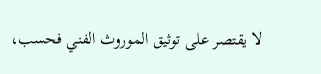لا يقتصر على توثيق الموروث الفني فحسب،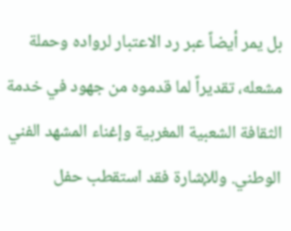بل يمر أيضاً عبر رد الاعتبار لرواده وحملة مشعله، تقديراً لما قدموه من جهود في خدمة الثقافة الشعبية المغربية وإغناء المشهد الفني الوطني. وللإشارة فقد استقطب حفل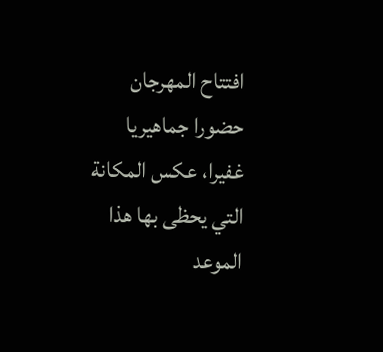افتتاح المهرجان حضورا جماهيريا غفيرا، عكس المكانة التي يحظى بها هذا الموعد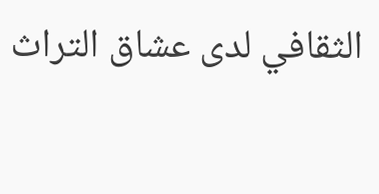الثقافي لدى عشاق التراث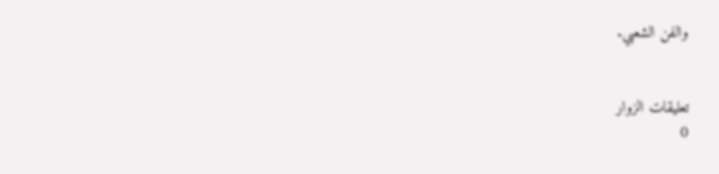والفن الشعبي.


تعليقات الزوار
0